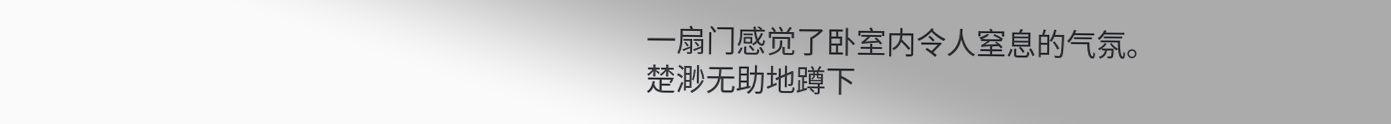一扇门感觉了卧室内令人窒息的气氛。
楚渺无助地蹲下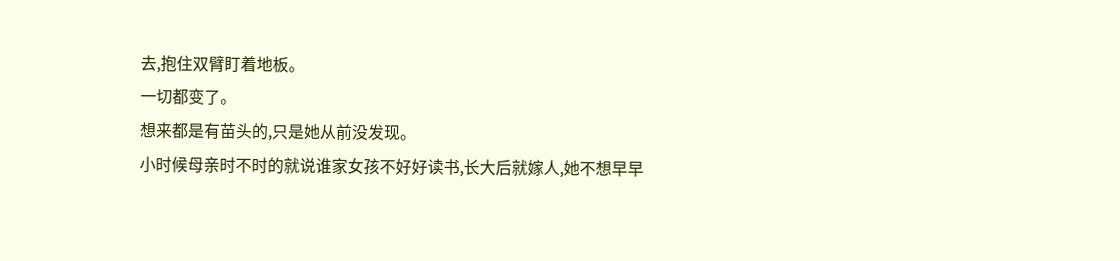去,抱住双臂盯着地板。
一切都变了。
想来都是有苗头的,只是她从前没发现。
小时候母亲时不时的就说谁家女孩不好好读书,长大后就嫁人,她不想早早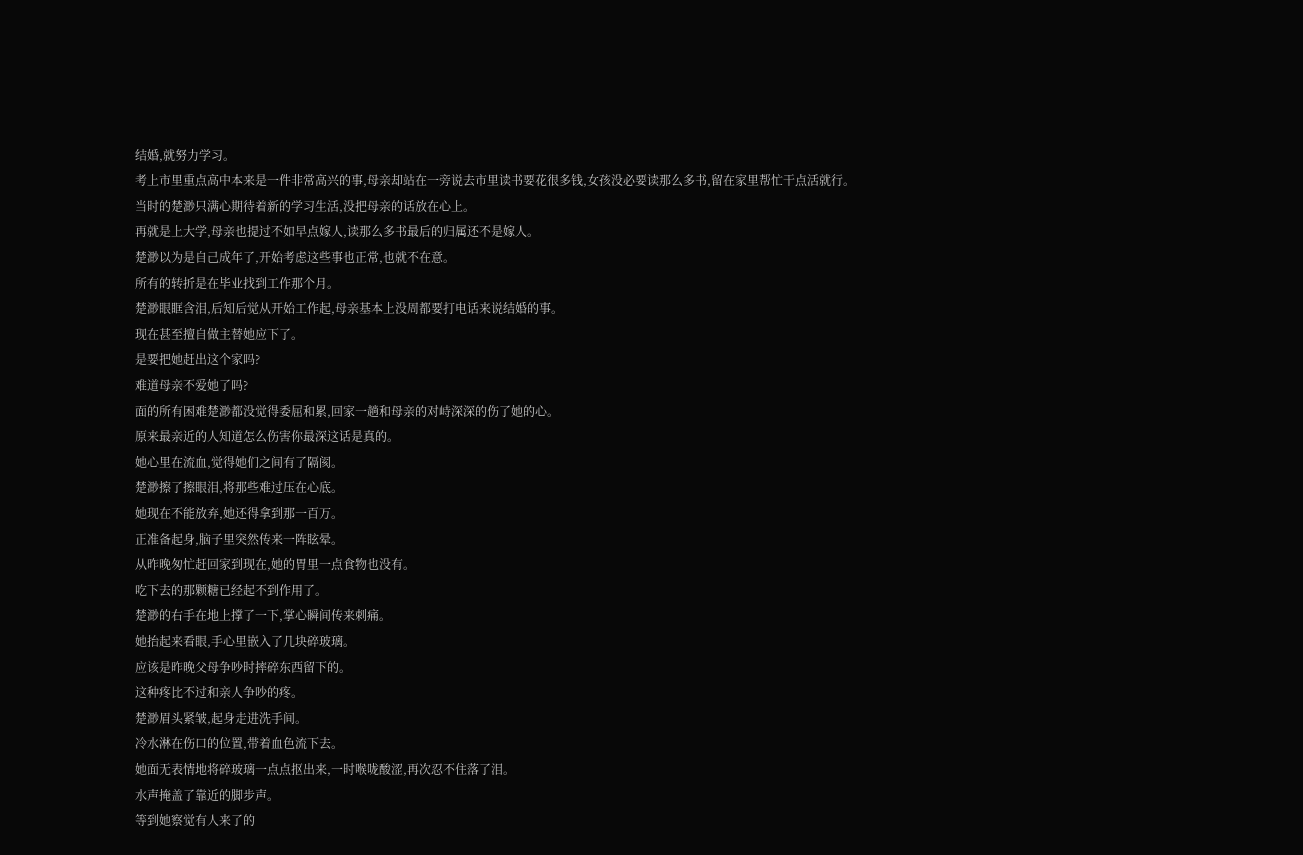结婚,就努力学习。
考上市里重点高中本来是一件非常高兴的事,母亲却站在一旁说去市里读书要花很多钱,女孩没必要读那么多书,留在家里帮忙干点活就行。
当时的楚渺只满心期待着新的学习生活,没把母亲的话放在心上。
再就是上大学,母亲也提过不如早点嫁人,读那么多书最后的归属还不是嫁人。
楚渺以为是自己成年了,开始考虑这些事也正常,也就不在意。
所有的转折是在毕业找到工作那个月。
楚渺眼眶含泪,后知后觉从开始工作起,母亲基本上没周都要打电话来说结婚的事。
现在甚至擅自做主替她应下了。
是要把她赶出这个家吗?
难道母亲不爱她了吗?
面的所有困难楚渺都没觉得委屈和累,回家一趟和母亲的对峙深深的伤了她的心。
原来最亲近的人知道怎么伤害你最深这话是真的。
她心里在流血,觉得她们之间有了隔阂。
楚渺擦了擦眼泪,将那些难过压在心底。
她现在不能放弃,她还得拿到那一百万。
正准备起身,脑子里突然传来一阵眩晕。
从昨晚匆忙赶回家到现在,她的胃里一点食物也没有。
吃下去的那颗糖已经起不到作用了。
楚渺的右手在地上撑了一下,掌心瞬间传来刺痛。
她抬起来看眼,手心里嵌入了几块碎玻璃。
应该是昨晚父母争吵时摔碎东西留下的。
这种疼比不过和亲人争吵的疼。
楚渺眉头紧皱,起身走进洗手间。
冷水淋在伤口的位置,带着血色流下去。
她面无表情地将碎玻璃一点点抠出来,一时喉咙酸涩,再次忍不住落了泪。
水声掩盖了靠近的脚步声。
等到她察觉有人来了的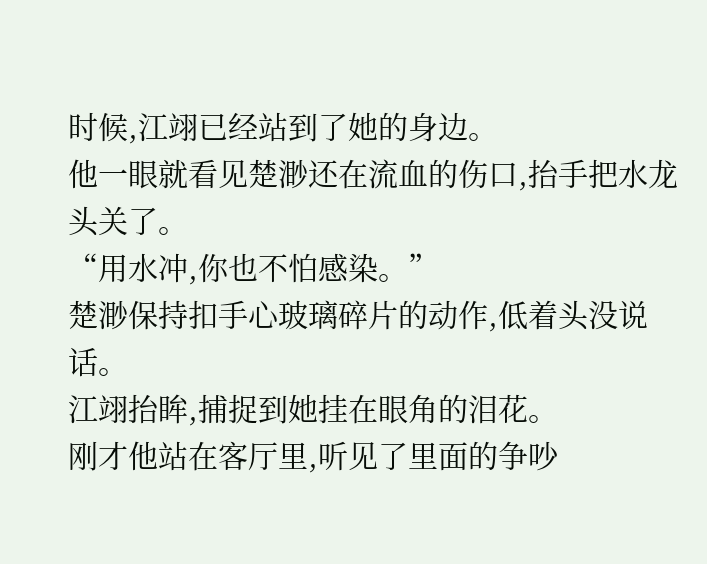时候,江翊已经站到了她的身边。
他一眼就看见楚渺还在流血的伤口,抬手把水龙头关了。
“用水冲,你也不怕感染。”
楚渺保持扣手心玻璃碎片的动作,低着头没说话。
江翊抬眸,捕捉到她挂在眼角的泪花。
刚才他站在客厅里,听见了里面的争吵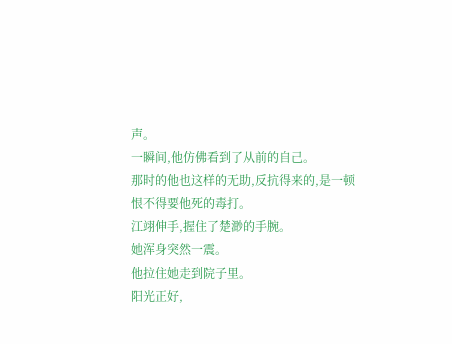声。
一瞬间,他仿佛看到了从前的自己。
那时的他也这样的无助,反抗得来的,是一顿恨不得要他死的毒打。
江翊伸手,握住了楚渺的手腕。
她浑身突然一震。
他拉住她走到院子里。
阳光正好,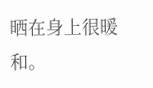晒在身上很暖和。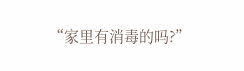“家里有消毒的吗?”